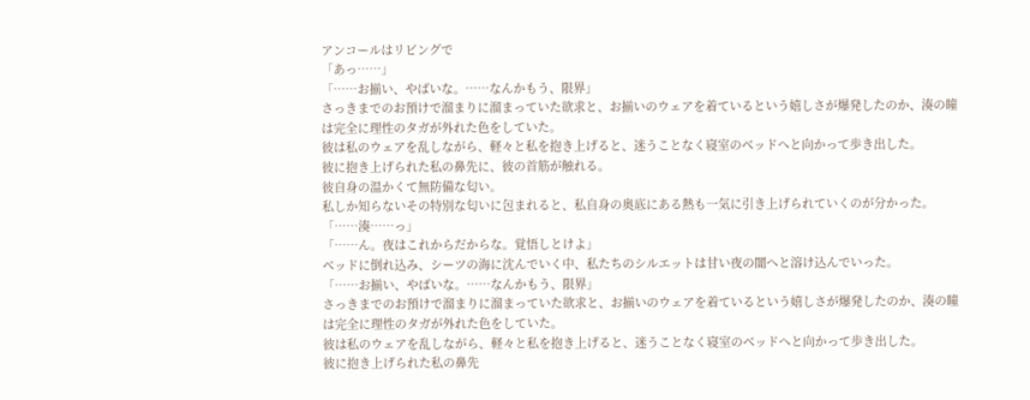アンコールはリビングで
「あっ……」
「……お揃い、やばいな。……なんかもう、限界」
さっきまでのお預けで溜まりに溜まっていた欲求と、お揃いのウェアを着ているという嬉しさが爆発したのか、湊の瞳は完全に理性のタガが外れた色をしていた。
彼は私のウェアを乱しながら、軽々と私を抱き上げると、迷うことなく寝室のベッドへと向かって歩き出した。
彼に抱き上げられた私の鼻先に、彼の首筋が触れる。
彼自身の温かくて無防備な匂い。
私しか知らないその特別な匂いに包まれると、私自身の奥底にある熱も一気に引き上げられていくのが分かった。
「……湊……っ」
「……ん。夜はこれからだからな。覚悟しとけよ」
ベッドに倒れ込み、シーツの海に沈んでいく中、私たちのシルエットは甘い夜の闇へと溶け込んでいった。
「……お揃い、やばいな。……なんかもう、限界」
さっきまでのお預けで溜まりに溜まっていた欲求と、お揃いのウェアを着ているという嬉しさが爆発したのか、湊の瞳は完全に理性のタガが外れた色をしていた。
彼は私のウェアを乱しながら、軽々と私を抱き上げると、迷うことなく寝室のベッドへと向かって歩き出した。
彼に抱き上げられた私の鼻先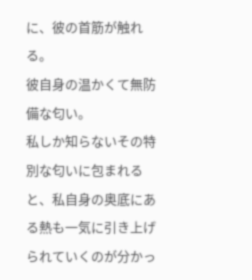に、彼の首筋が触れる。
彼自身の温かくて無防備な匂い。
私しか知らないその特別な匂いに包まれると、私自身の奥底にある熱も一気に引き上げられていくのが分かっ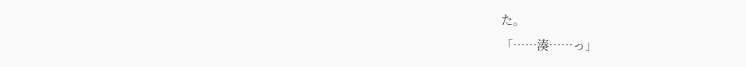た。
「……湊……っ」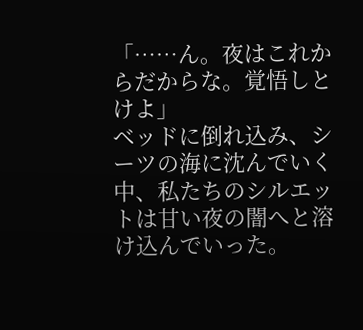「……ん。夜はこれからだからな。覚悟しとけよ」
ベッドに倒れ込み、シーツの海に沈んでいく中、私たちのシルエットは甘い夜の闇へと溶け込んでいった。